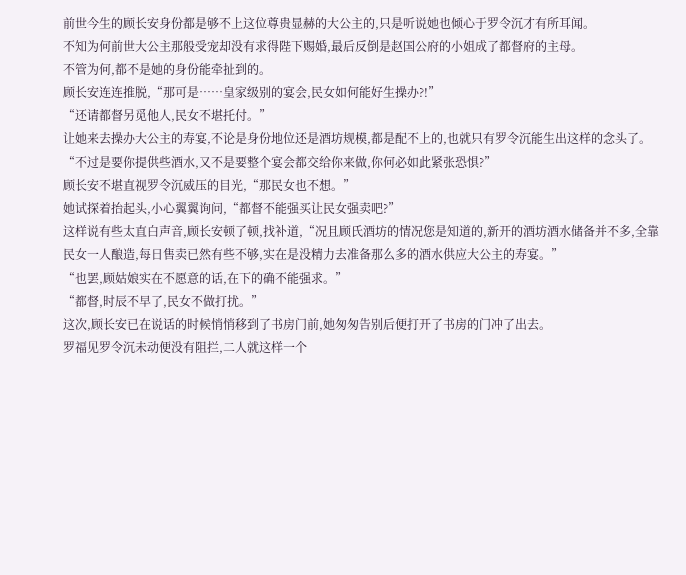前世今生的顾长安身份都是够不上这位尊贵显赫的大公主的,只是听说她也倾心于罗令沉才有所耳闻。
不知为何前世大公主那般受宠却没有求得陛下赐婚,最后反倒是赵国公府的小姐成了都督府的主母。
不管为何,都不是她的身份能牵扯到的。
顾长安连连推脱,“那可是……皇家级别的宴会,民女如何能好生操办?!”
“还请都督另觅他人,民女不堪托付。”
让她来去操办大公主的寿宴,不论是身份地位还是酒坊规模,都是配不上的,也就只有罗令沉能生出这样的念头了。
“不过是要你提供些酒水,又不是要整个宴会都交给你来做,你何必如此紧张恐惧?”
顾长安不堪直视罗令沉威压的目光,“那民女也不想。”
她试探着抬起头,小心翼翼询问,“都督不能强买让民女强卖吧?”
这样说有些太直白声音,顾长安顿了顿,找补道,“况且顾氏酒坊的情况您是知道的,新开的酒坊酒水储备并不多,全靠民女一人酿造,每日售卖已然有些不够,实在是没精力去准备那么多的酒水供应大公主的寿宴。”
“也罢,顾姑娘实在不愿意的话,在下的确不能强求。”
“都督,时辰不早了,民女不做打扰。”
这次,顾长安已在说话的时候悄悄移到了书房门前,她匆匆告别后便打开了书房的门冲了出去。
罗福见罗令沉未动便没有阻拦,二人就这样一个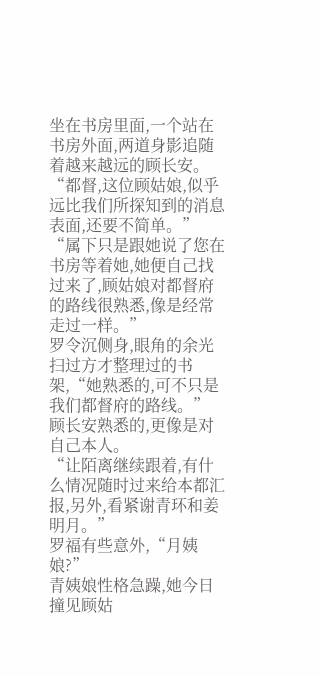坐在书房里面,一个站在书房外面,两道身影追随着越来越远的顾长安。
“都督,这位顾姑娘,似乎远比我们所探知到的消息表面,还要不简单。”
“属下只是跟她说了您在书房等着她,她便自己找过来了,顾姑娘对都督府的路线很熟悉,像是经常走过一样。”
罗令沉侧身,眼角的余光扫过方才整理过的书架,“她熟悉的,可不只是我们都督府的路线。”
顾长安熟悉的,更像是对自己本人。
“让陌离继续跟着,有什么情况随时过来给本都汇报,另外,看紧谢青环和姜明月。”
罗福有些意外,“月姨娘?”
青姨娘性格急躁,她今日撞见顾姑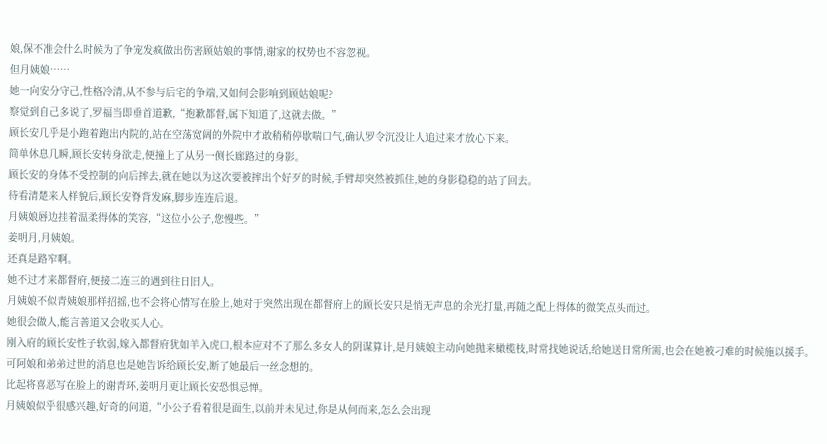娘,保不准会什么时候为了争宠发疯做出伤害顾姑娘的事情,谢家的权势也不容忽视。
但月姨娘……
她一向安分守己,性格冷清,从不参与后宅的争端,又如何会影响到顾姑娘呢?
察觉到自己多说了,罗福当即垂首道歉,“抱歉都督,属下知道了,这就去做。”
顾长安几乎是小跑着跑出内院的,站在空荡宽阔的外院中才敢稍稍停歇喘口气,确认罗令沉没让人追过来才放心下来。
简单休息几瞬,顾长安转身欲走,便撞上了从另一侧长廊路过的身影。
顾长安的身体不受控制的向后摔去,就在她以为这次要被摔出个好歹的时候,手臂却突然被抓住,她的身影稳稳的站了回去。
待看清楚来人样貌后,顾长安脊背发麻,脚步连连后退。
月姨娘唇边挂着温柔得体的笑容,“这位小公子,您慢些。”
姜明月,月姨娘。
还真是路窄啊。
她不过才来都督府,便接二连三的遇到往日旧人。
月姨娘不似青姨娘那样招摇,也不会将心情写在脸上,她对于突然出现在都督府上的顾长安只是悄无声息的余光打量,再随之配上得体的微笑点头而过。
她很会做人,能言善道又会收买人心。
刚入府的顾长安性子软弱,嫁入都督府犹如羊入虎口,根本应对不了那么多女人的阴谋算计,是月姨娘主动向她抛来橄榄枝,时常找她说话,给她送日常所需,也会在她被刁难的时候施以援手。
可阿娘和弟弟过世的消息也是她告诉给顾长安,断了她最后一丝念想的。
比起将喜恶写在脸上的谢青环,姜明月更让顾长安恐惧忌惮。
月姨娘似乎很感兴趣,好奇的问道,“小公子看着很是面生,以前并未见过,你是从何而来,怎么会出现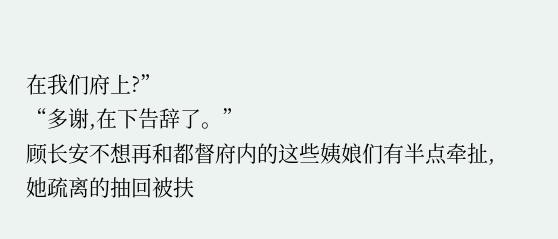在我们府上?”
“多谢,在下告辞了。”
顾长安不想再和都督府内的这些姨娘们有半点牵扯,她疏离的抽回被扶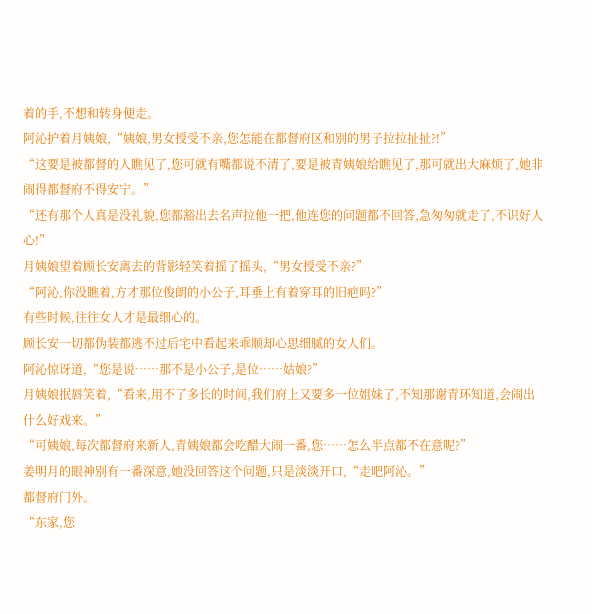着的手,不想和转身便走。
阿沁护着月姨娘,“姨娘,男女授受不亲,您怎能在都督府区和别的男子拉拉扯扯?!”
“这要是被都督的人瞧见了,您可就有嘴都说不清了,要是被青姨娘给瞧见了,那可就出大麻烦了,她非闹得都督府不得安宁。”
“还有那个人真是没礼貌,您都豁出去名声拉他一把,他连您的问题都不回答,急匆匆就走了,不识好人心!”
月姨娘望着顾长安离去的背影轻笑着摇了摇头,“男女授受不亲?”
“阿沁,你没瞧着,方才那位俊朗的小公子,耳垂上有着穿耳的旧疤吗?”
有些时候,往往女人才是最细心的。
顾长安一切都伪装都逃不过后宅中看起来乖顺却心思细腻的女人们。
阿沁惊讶道,“您是说……那不是小公子,是位……姑娘?”
月姨娘抿唇笑着,“看来,用不了多长的时间,我们府上又要多一位姐妹了,不知那谢青环知道,会闹出什么好戏来。”
“可姨娘,每次都督府来新人,青姨娘都会吃醋大闹一番,您……怎么半点都不在意呢?”
姜明月的眼神别有一番深意,她没回答这个问题,只是淡淡开口,“走吧阿沁。”
都督府门外。
“东家,您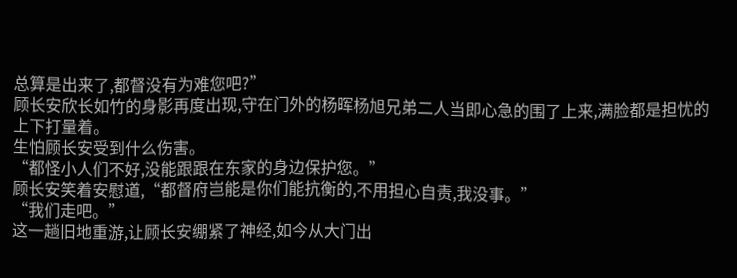总算是出来了,都督没有为难您吧?”
顾长安欣长如竹的身影再度出现,守在门外的杨晖杨旭兄弟二人当即心急的围了上来,满脸都是担忧的上下打量着。
生怕顾长安受到什么伤害。
“都怪小人们不好,没能跟跟在东家的身边保护您。”
顾长安笑着安慰道,“都督府岂能是你们能抗衡的,不用担心自责,我没事。”
“我们走吧。”
这一趟旧地重游,让顾长安绷紧了神经,如今从大门出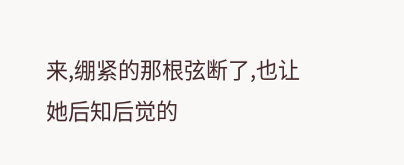来,绷紧的那根弦断了,也让她后知后觉的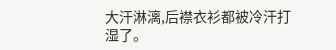大汗淋漓,后襟衣衫都被冷汗打湿了。